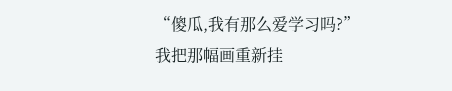“傻瓜,我有那么爱学习吗?”
我把那幅画重新挂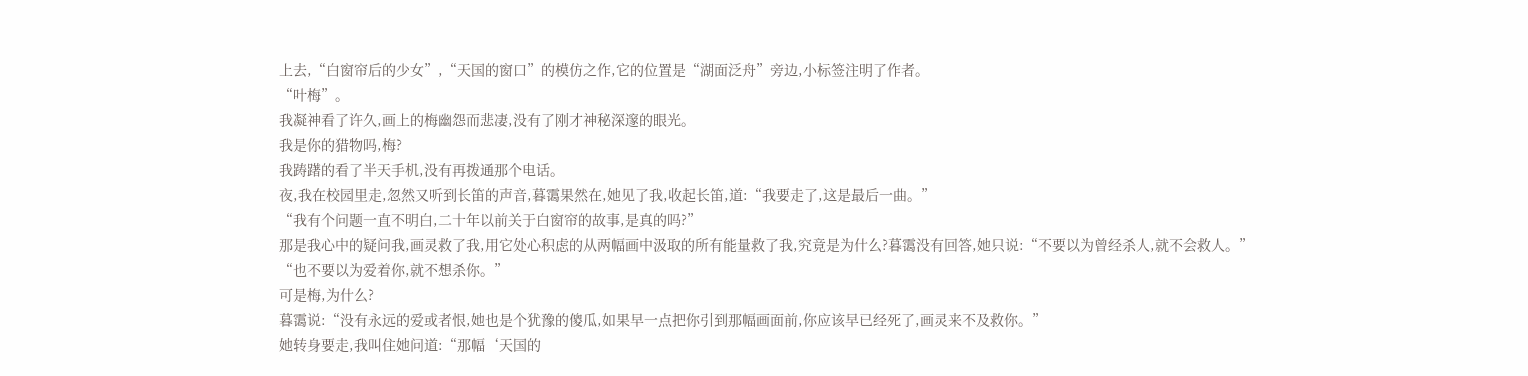上去,“白窗帘后的少女”,“天国的窗口”的模仿之作,它的位置是“湖面泛舟”旁边,小标签注明了作者。
“叶梅”。
我凝神看了许久,画上的梅幽怨而悲凄,没有了刚才神秘深邃的眼光。
我是你的猎物吗,梅?
我踌躇的看了半天手机,没有再拨通那个电话。
夜,我在校园里走,忽然又听到长笛的声音,暮霭果然在,她见了我,收起长笛,道:“我要走了,这是最后一曲。”
“我有个问题一直不明白,二十年以前关于白窗帘的故事,是真的吗?”
那是我心中的疑问我,画灵救了我,用它处心积虑的从两幅画中汲取的所有能量救了我,究竟是为什么?暮霭没有回答,她只说:“不要以为曾经杀人,就不会救人。”
“也不要以为爱着你,就不想杀你。”
可是梅,为什么?
暮霭说:“没有永远的爱或者恨,她也是个犹豫的傻瓜,如果早一点把你引到那幅画面前,你应该早已经死了,画灵来不及救你。”
她转身要走,我叫住她问道:“那幅‘天国的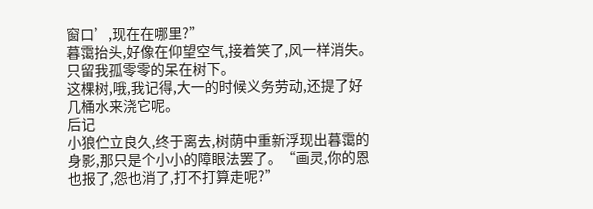窗口’,现在在哪里?”
暮霭抬头,好像在仰望空气,接着笑了,风一样消失。
只留我孤零零的呆在树下。
这棵树,哦,我记得,大一的时候义务劳动,还提了好几桶水来浇它呢。
后记
小狼伫立良久,终于离去,树荫中重新浮现出暮霭的身影,那只是个小小的障眼法罢了。“画灵,你的恩也报了,怨也消了,打不打算走呢?”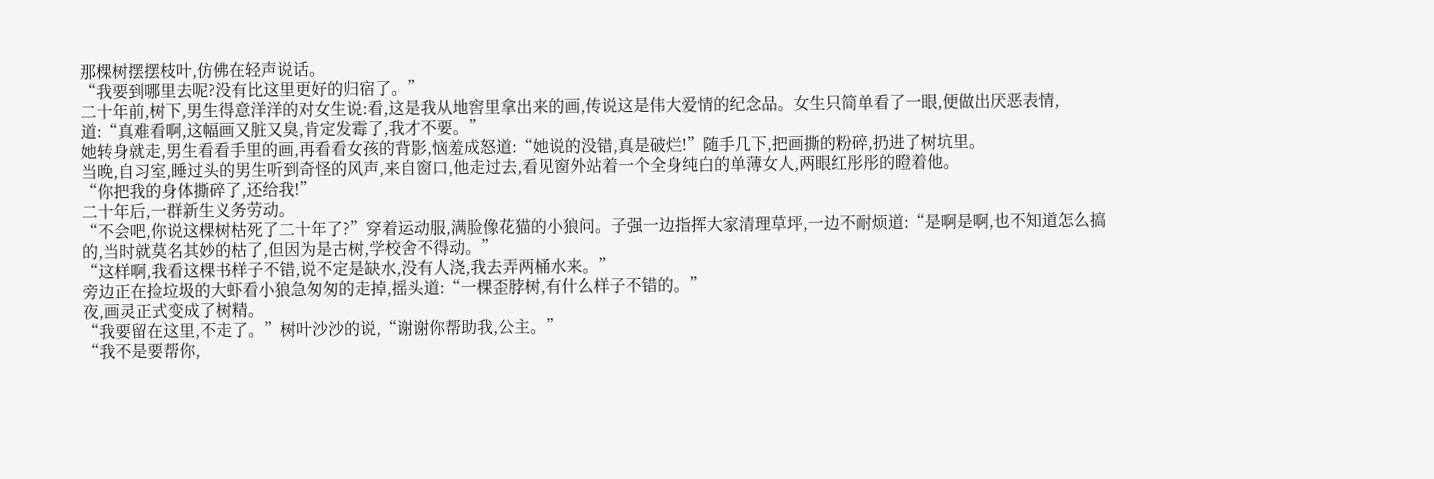那棵树摆摆枝叶,仿佛在轻声说话。
“我要到哪里去呢?没有比这里更好的归宿了。”
二十年前,树下,男生得意洋洋的对女生说:看,这是我从地窖里拿出来的画,传说这是伟大爱情的纪念品。女生只简单看了一眼,便做出厌恶表情,道:“真难看啊,这幅画又脏又臭,肯定发霉了,我才不要。”
她转身就走,男生看看手里的画,再看看女孩的背影,恼羞成怒道:“她说的没错,真是破烂!”随手几下,把画撕的粉碎,扔进了树坑里。
当晚,自习室,睡过头的男生听到奇怪的风声,来自窗口,他走过去,看见窗外站着一个全身纯白的单薄女人,两眼红彤彤的瞪着他。
“你把我的身体撕碎了,还给我!”
二十年后,一群新生义务劳动。
“不会吧,你说这棵树枯死了二十年了?”穿着运动服,满脸像花猫的小狼问。子强一边指挥大家清理草坪,一边不耐烦道:“是啊是啊,也不知道怎么搞的,当时就莫名其妙的枯了,但因为是古树,学校舍不得动。”
“这样啊,我看这棵书样子不错,说不定是缺水,没有人浇,我去弄两桶水来。”
旁边正在捡垃圾的大虾看小狼急匆匆的走掉,摇头道:“一棵歪脖树,有什么样子不错的。”
夜,画灵正式变成了树精。
“我要留在这里,不走了。”树叶沙沙的说,“谢谢你帮助我,公主。”
“我不是要帮你,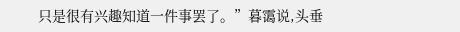只是很有兴趣知道一件事罢了。”暮霭说,头垂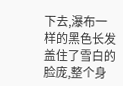下去,瀑布一样的黑色长发盖住了雪白的脸庞,整个身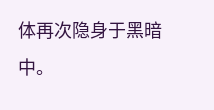体再次隐身于黑暗中。